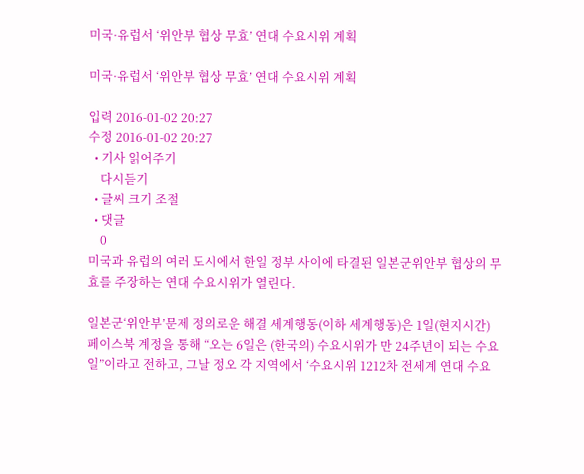미국·유럽서 ‘위안부 협상 무효’ 연대 수요시위 계획

미국·유럽서 ‘위안부 협상 무효’ 연대 수요시위 계획

입력 2016-01-02 20:27
수정 2016-01-02 20:27
  • 기사 읽어주기
    다시듣기
  • 글씨 크기 조절
  • 댓글
    0
미국과 유럽의 여러 도시에서 한일 정부 사이에 타결된 일본군위안부 협상의 무효를 주장하는 연대 수요시위가 열린다.

일본군‘위안부’문제 정의로운 해결 세계행동(이하 세계행동)은 1일(현지시간) 페이스북 계정을 통해 “오는 6일은 (한국의) 수요시위가 만 24주년이 되는 수요일”이라고 전하고, 그날 정오 각 지역에서 ‘수요시위 1212차 전세계 연대 수요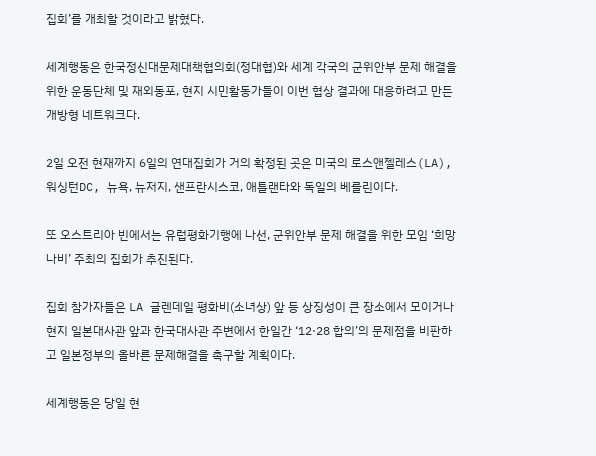집회’를 개최할 것이라고 밝혔다.

세계행동은 한국정신대문제대책협의회(정대협)와 세계 각국의 군위안부 문제 해결을 위한 운동단체 및 재외동포, 현지 시민활동가들이 이번 협상 결과에 대응하려고 만든 개방형 네트워크다.

2일 오전 현재까지 6일의 연대집회가 거의 확정된 곳은 미국의 로스앤젤레스(LA), 워싱턴DC, 뉴욕, 뉴저지, 샌프란시스코, 애틀랜타와 독일의 베를린이다.

또 오스트리아 빈에서는 유럽평화기행에 나선, 군위안부 문제 해결을 위한 모임 ‘희망나비’ 주최의 집회가 추진된다.

집회 참가자들은 LA 글렌데일 평화비(소녀상) 앞 등 상징성이 큰 장소에서 모이거나 현지 일본대사관 앞과 한국대사관 주변에서 한일간 ‘12·28 합의’의 문제점을 비판하고 일본정부의 올바른 문제해결을 촉구할 계획이다.

세계행동은 당일 현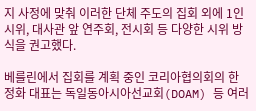지 사정에 맞춰 이러한 단체 주도의 집회 외에 1인 시위, 대사관 앞 연주회, 전시회 등 다양한 시위 방식을 권고했다.

베를린에서 집회를 계획 중인 코리아협의회의 한정화 대표는 독일동아시아선교회(DOAM) 등 여러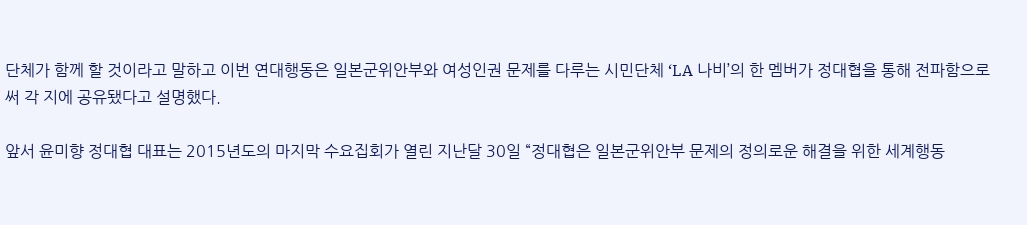단체가 함께 할 것이라고 말하고 이번 연대행동은 일본군위안부와 여성인권 문제를 다루는 시민단체 ‘LA 나비’의 한 멤버가 정대협을 통해 전파함으로써 각 지에 공유됐다고 설명했다.

앞서 윤미향 정대협 대표는 2015년도의 마지막 수요집회가 열린 지난달 30일 “정대협은 일본군위안부 문제의 정의로운 해결을 위한 세계행동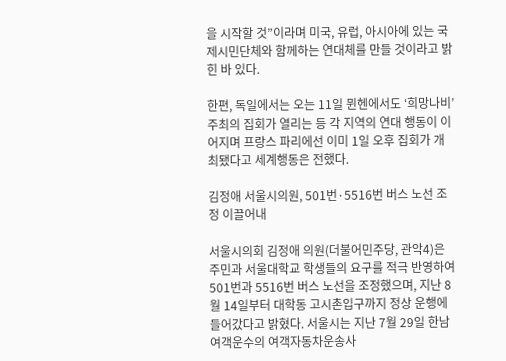을 시작할 것”이라며 미국, 유럽, 아시아에 있는 국제시민단체와 함께하는 연대체를 만들 것이라고 밝힌 바 있다.

한편, 독일에서는 오는 11일 뮌헨에서도 ‘희망나비’ 주최의 집회가 열리는 등 각 지역의 연대 행동이 이어지며 프랑스 파리에선 이미 1일 오후 집회가 개최됐다고 세계행동은 전했다.

김정애 서울시의원, 501번·5516번 버스 노선 조정 이끌어내

서울시의회 김정애 의원(더불어민주당, 관악4)은 주민과 서울대학교 학생들의 요구를 적극 반영하여 501번과 5516번 버스 노선을 조정했으며, 지난 8월 14일부터 대학동 고시촌입구까지 정상 운행에 들어갔다고 밝혔다. 서울시는 지난 7월 29일 한남여객운수의 여객자동차운송사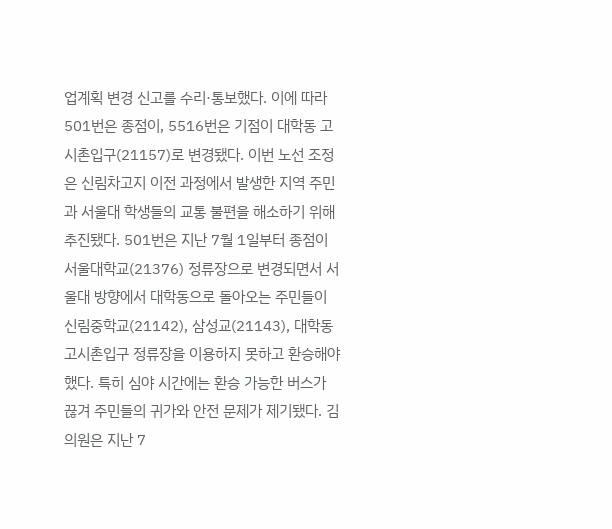업계획 변경 신고를 수리·통보했다. 이에 따라 501번은 종점이, 5516번은 기점이 대학동 고시촌입구(21157)로 변경됐다. 이번 노선 조정은 신림차고지 이전 과정에서 발생한 지역 주민과 서울대 학생들의 교통 불편을 해소하기 위해 추진됐다. 501번은 지난 7월 1일부터 종점이 서울대학교(21376) 정류장으로 변경되면서 서울대 방향에서 대학동으로 돌아오는 주민들이 신림중학교(21142), 삼성교(21143), 대학동 고시촌입구 정류장을 이용하지 못하고 환승해야 했다. 특히 심야 시간에는 환승 가능한 버스가 끊겨 주민들의 귀가와 안전 문제가 제기됐다. 김 의원은 지난 7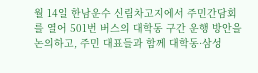월 14일 한남운수 신림차고지에서 주민간담회를 열어 501번 버스의 대학동 구간 운행 방안을 논의하고, 주민 대표들과 함께 대학동·삼성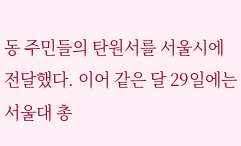동 주민들의 탄원서를 서울시에 전달했다. 이어 같은 달 29일에는 서울대 총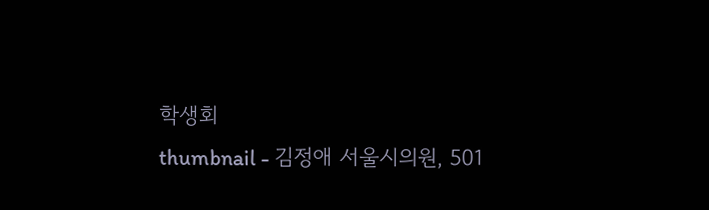학생회
thumbnail - 김정애 서울시의원, 501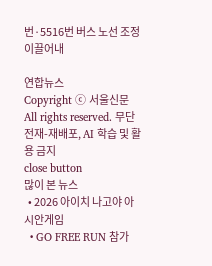번·5516번 버스 노선 조정 이끌어내

연합뉴스
Copyright ⓒ 서울신문 All rights reserved. 무단 전재-재배포, AI 학습 및 활용 금지
close button
많이 본 뉴스
  • 2026 아이치 나고야 아시안게임
  • GO FREE RUN 참가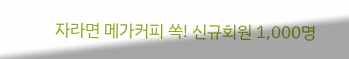자라면 메가커피 쏙! 신규회원 1,000명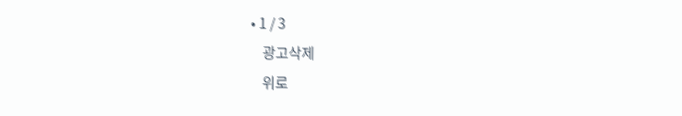• 1 / 3
    광고삭제
    위로